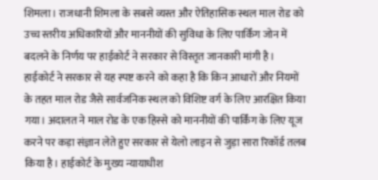शिमला। राजधानी शिमला के सबसे व्यस्त और ऐतिहासिक स्थल माल रोड को उच्च स्तरीय अधिकारियों और माननीयों की सुविधा के लिए पार्किंग जोन में बदलने के निर्णय पर हाईकोर्ट ने सरकार से विस्तृत जानकारी मांगी है।
हाईकोर्ट ने सरकार से यह स्पष्ट करने को कहा है कि किन आधारों और नियमों के तहत माल रोड जैसे सार्वजनिक स्थल को विशिष्ट वर्ग के लिए आरक्षित किया गया। अदालत ने माल रोड के एक हिस्से को माननीयों की पार्किंग के लिए यूज करने पर कड़ा संज्ञान लेते हुए सरकार से येलो लाइन से जुड़ा सारा रिकॉर्ड तलब किया है। हाईकोर्ट के मुख्य न्यायाधीश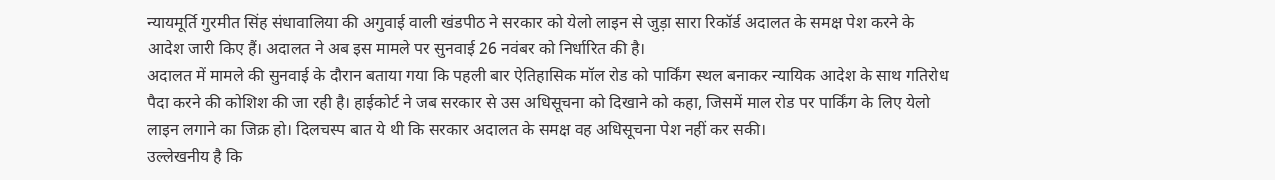न्यायमूर्ति गुरमीत सिंह संधावालिया की अगुवाई वाली खंडपीठ ने सरकार को येलो लाइन से जुड़ा सारा रिकॉर्ड अदालत के समक्ष पेश करने के आदेश जारी किए हैं। अदालत ने अब इस मामले पर सुनवाई 26 नवंबर को निर्धारित की है।
अदालत में मामले की सुनवाई के दौरान बताया गया कि पहली बार ऐतिहासिक मॉल रोड को पार्किंग स्थल बनाकर न्यायिक आदेश के साथ गतिरोध पैदा करने की कोशिश की जा रही है। हाईकोर्ट ने जब सरकार से उस अधिसूचना को दिखाने को कहा, जिसमें माल रोड पर पार्किंग के लिए येलो लाइन लगाने का जिक्र हो। दिलचस्प बात ये थी कि सरकार अदालत के समक्ष वह अधिसूचना पेश नहीं कर सकी।
उल्लेखनीय है कि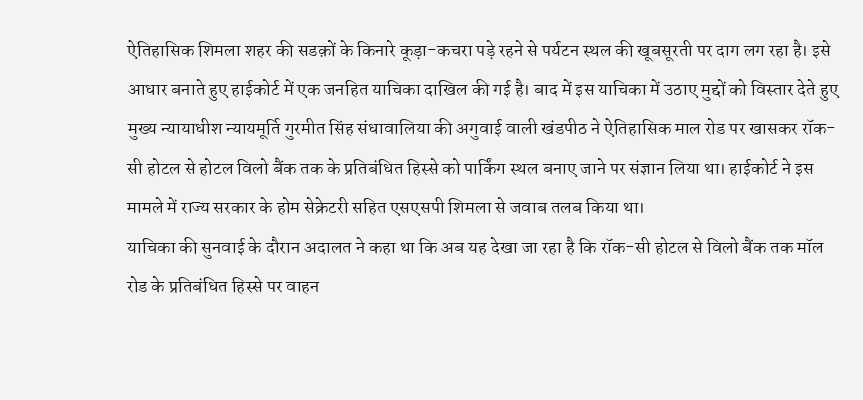ऐतिहासिक शिमला शहर की सडक़ों के किनारे कूड़ा-कचरा पड़े रहने से पर्यटन स्थल की खूबसूरती पर दाग लग रहा है। इसे आधार बनाते हुए हाईकोर्ट में एक जनहित याचिका दाखिल की गई है। बाद में इस याचिका में उठाए मुद्दों को विस्तार देते हुए मुख्य न्यायाधीश न्यायमूर्ति गुरमीत सिंह संधावालिया की अगुवाई वाली खंडपीठ ने ऐतिहासिक माल रोड पर खासकर रॉक-सी होटल से होटल विलो बैंक तक के प्रतिबंधित हिस्से को पार्किंग स्थल बनाए जाने पर संज्ञान लिया था। हाईकोर्ट ने इस मामले में राज्य सरकार के होम सेक्रेटरी सहित एसएसपी शिमला से जवाब तलब किया था।
याचिका की सुनवाई के दौरान अदालत ने कहा था कि अब यह देखा जा रहा है कि रॉक-सी होटल से विलो बैंक तक मॉल रोड के प्रतिबंधित हिस्से पर वाहन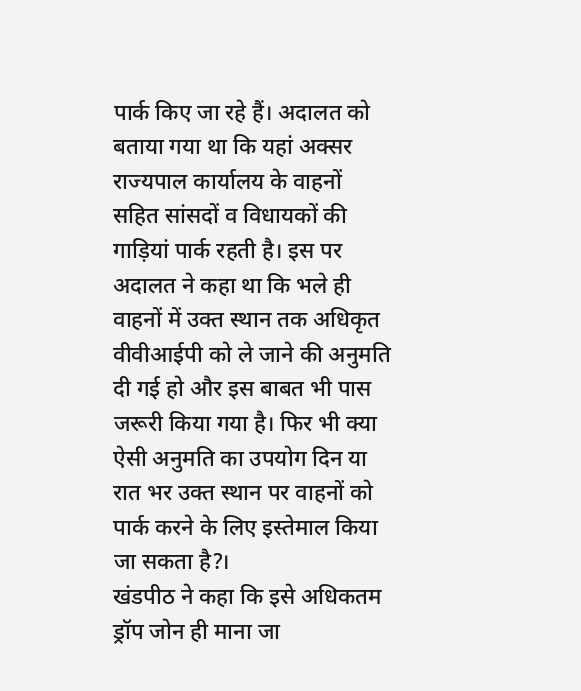पार्क किए जा रहे हैं। अदालत को बताया गया था कि यहां अक्सर राज्यपाल कार्यालय के वाहनों सहित सांसदों व विधायकों की गाड़ियां पार्क रहती है। इस पर अदालत ने कहा था कि भले ही वाहनों में उक्त स्थान तक अधिकृत वीवीआईपी को ले जाने की अनुमति दी गई हो और इस बाबत भी पास जरूरी किया गया है। फिर भी क्या ऐसी अनुमति का उपयोग दिन या रात भर उक्त स्थान पर वाहनों को पार्क करने के लिए इस्तेमाल किया जा सकता है?।
खंडपीठ ने कहा कि इसे अधिकतम ड्रॉप जोन ही माना जा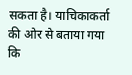सकता है। याचिकाकर्ता की ओर से बताया गया कि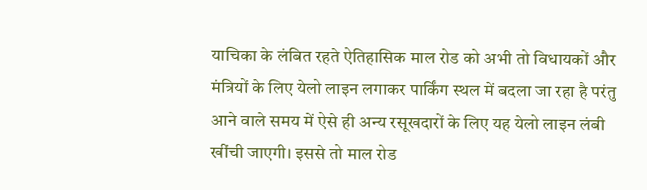याचिका के लंबित रहते ऐतिहासिक माल रोड को अभी तो विधायकों और मंत्रियों के लिए येलो लाइन लगाकर पार्किंग स्थल में बदला जा रहा है परंतु आने वाले समय में ऐसे ही अन्य रसूखदारों के लिए यह येलो लाइन लंबी खींची जाएगी। इससे तो माल रोड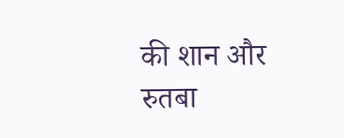की शान और रुतबा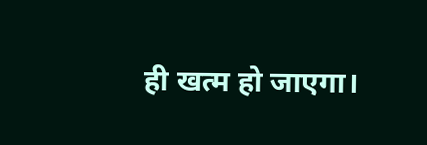ही खत्म हो जाएगा।